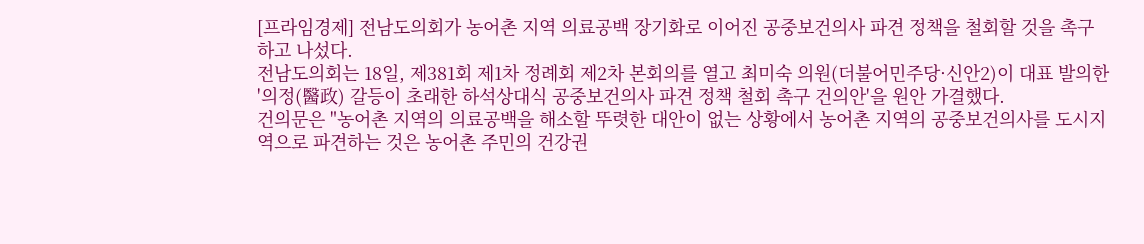[프라임경제] 전남도의회가 농어촌 지역 의료공백 장기화로 이어진 공중보건의사 파견 정책을 철회할 것을 촉구하고 나섰다.
전남도의회는 18일, 제381회 제1차 정례회 제2차 본회의를 열고 최미숙 의원(더불어민주당·신안2)이 대표 발의한 '의정(醫政) 갈등이 초래한 하석상대식 공중보건의사 파견 정책 철회 촉구 건의안'을 원안 가결했다.
건의문은 "농어촌 지역의 의료공백을 해소할 뚜렷한 대안이 없는 상황에서 농어촌 지역의 공중보건의사를 도시지역으로 파견하는 것은 농어촌 주민의 건강권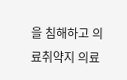을 침해하고 의료취약지 의료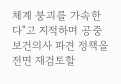체계 붕괴를 가속한다"고 지적하며 공중보건의사 파견 정책을 전면 재검토할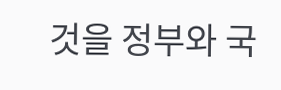것을 정부와 국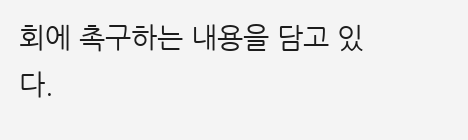회에 촉구하는 내용을 담고 있다.